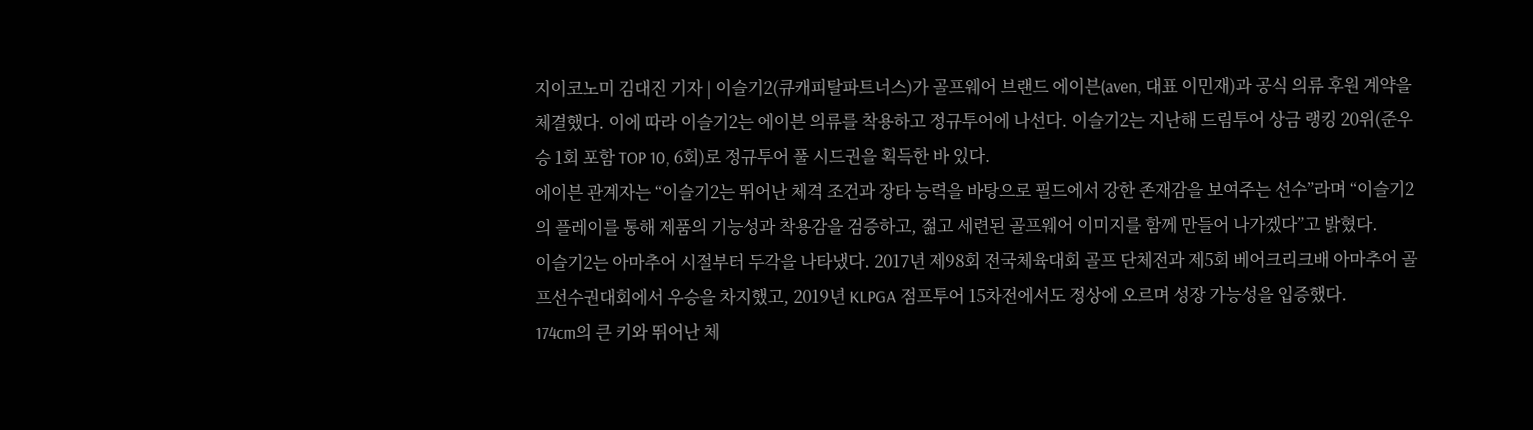지이코노미 김대진 기자 | 이슬기2(큐캐피탈파트너스)가 골프웨어 브랜드 에이븐(aven, 대표 이민재)과 공식 의류 후원 계약을 체결했다. 이에 따라 이슬기2는 에이븐 의류를 착용하고 정규투어에 나선다. 이슬기2는 지난해 드림투어 상금 랭킹 20위(준우승 1회 포함 TOP 10, 6회)로 정규투어 풀 시드권을 획득한 바 있다.
에이븐 관계자는 “이슬기2는 뛰어난 체격 조건과 장타 능력을 바탕으로 필드에서 강한 존재감을 보여주는 선수”라며 “이슬기2의 플레이를 통해 제품의 기능성과 착용감을 검증하고, 젊고 세련된 골프웨어 이미지를 함께 만들어 나가겠다”고 밝혔다.
이슬기2는 아마추어 시절부터 두각을 나타냈다. 2017년 제98회 전국체육대회 골프 단체전과 제5회 베어크리크배 아마추어 골프선수권대회에서 우승을 차지했고, 2019년 KLPGA 점프투어 15차전에서도 정상에 오르며 성장 가능성을 입증했다.
174cm의 큰 키와 뛰어난 체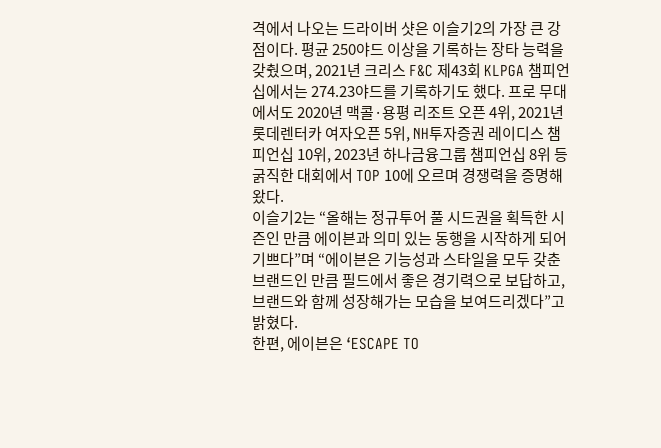격에서 나오는 드라이버 샷은 이슬기2의 가장 큰 강점이다. 평균 250야드 이상을 기록하는 장타 능력을 갖췄으며, 2021년 크리스 F&C 제43회 KLPGA 챔피언십에서는 274.23야드를 기록하기도 했다. 프로 무대에서도 2020년 맥콜·용평 리조트 오픈 4위, 2021년 롯데렌터카 여자오픈 5위, NH투자증권 레이디스 챔피언십 10위, 2023년 하나금융그룹 챔피언십 8위 등 굵직한 대회에서 TOP 10에 오르며 경쟁력을 증명해왔다.
이슬기2는 “올해는 정규투어 풀 시드권을 획득한 시즌인 만큼 에이븐과 의미 있는 동행을 시작하게 되어 기쁘다”며 “에이븐은 기능성과 스타일을 모두 갖춘 브랜드인 만큼 필드에서 좋은 경기력으로 보답하고, 브랜드와 함께 성장해가는 모습을 보여드리겠다”고 밝혔다.
한편, 에이븐은 ‘ESCAPE TO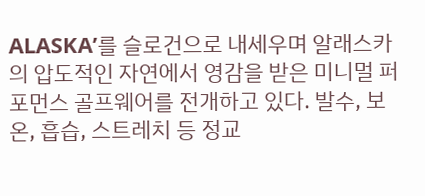ALASKA’를 슬로건으로 내세우며 알래스카의 압도적인 자연에서 영감을 받은 미니멀 퍼포먼스 골프웨어를 전개하고 있다. 발수, 보온, 흡습, 스트레치 등 정교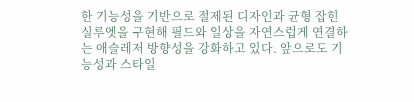한 기능성을 기반으로 절제된 디자인과 균형 잡힌 실루엣을 구현해 필드와 일상을 자연스럽게 연결하는 애슬레저 방향성을 강화하고 있다. 앞으로도 기능성과 스타일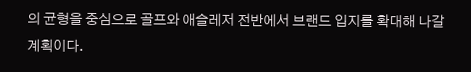의 균형을 중심으로 골프와 애슬레저 전반에서 브랜드 입지를 확대해 나갈 계획이다.